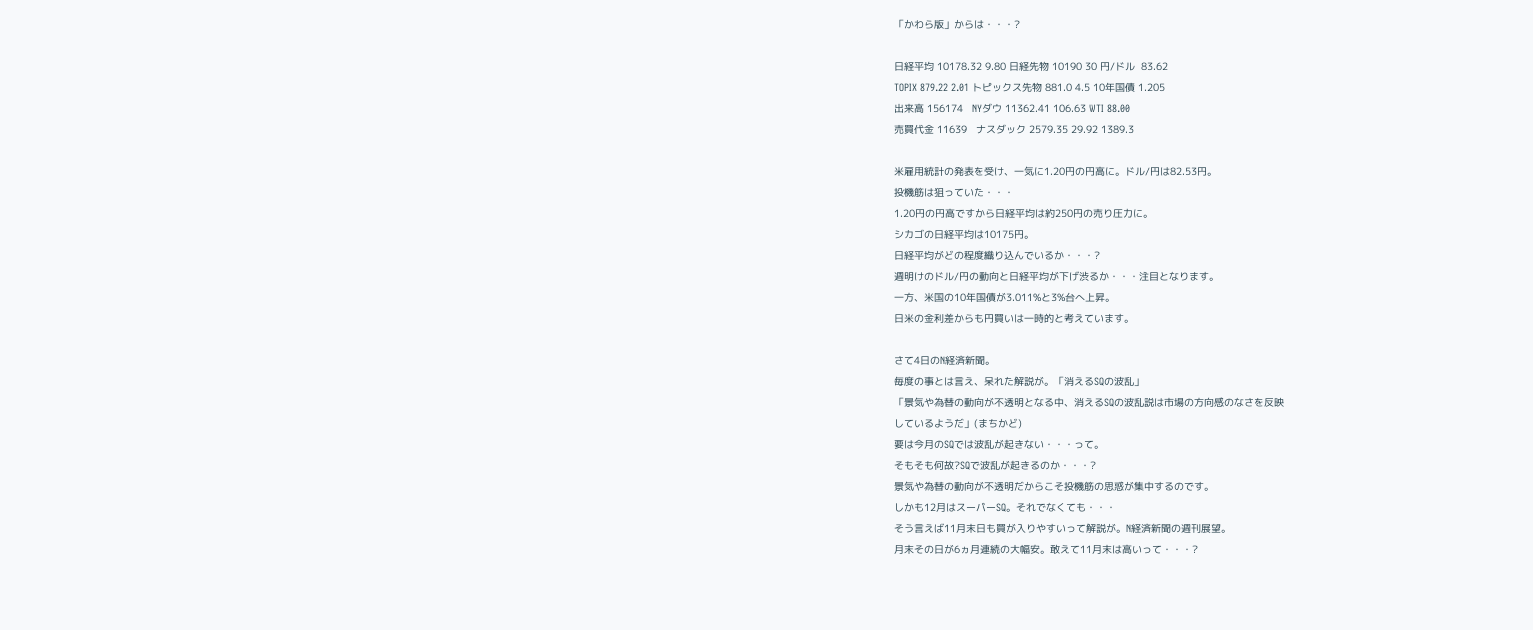「かわら版」からは・・・?

日経平均 10178.32 9.80 日経先物 10190 30 円/ドル  83.62
TOPIX 879.22 2.01 トピックス先物 881.0 4.5 10年国債 1.205
出来高 156174   NYダウ 11362.41 106.63 WTI 88.00
売買代金 11639   ナスダック 2579.35 29.92 1389.3

米雇用統計の発表を受け、一気に1.20円の円高に。ドル/円は82.53円。
投機筋は狙っていた・・・
1.20円の円高ですから日経平均は約250円の売り圧力に。
シカゴの日経平均は10175円。
日経平均がどの程度織り込んでいるか・・・?
週明けのドル/円の動向と日経平均が下げ渋るか・・・注目となります。
一方、米国の10年国債が3.011%と3%台へ上昇。
日米の金利差からも円買いは一時的と考えています。

さて4日のN経済新聞。
毎度の事とは言え、呆れた解説が。「消えるSQの波乱」
「景気や為替の動向が不透明となる中、消えるSQの波乱説は市場の方向感のなさを反映
しているようだ」(まちかど)
要は今月のSQでは波乱が起きない・・・って。
そもそも何故?SQで波乱が起きるのか・・・?
景気や為替の動向が不透明だからこそ投機筋の思惑が集中するのです。
しかも12月はスーパーSQ。それでなくても・・・
そう言えば11月末日も買が入りやすいって解説が。N経済新聞の週刊展望。
月末その日が6ヵ月連続の大幅安。敢えて11月末は高いって・・・?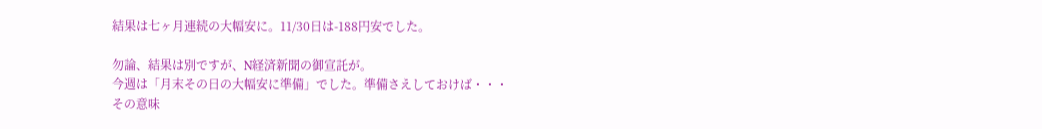結果は七ヶ月連続の大幅安に。11/30日は-188円安でした。

勿論、結果は別ですが、N経済新聞の御宣託が。
今週は「月末その日の大幅安に準備」でした。準備さえしておけば・・・
その意味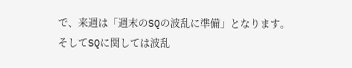で、来週は「週末のSQの波乱に準備」となります。
そしてSQに関しては波乱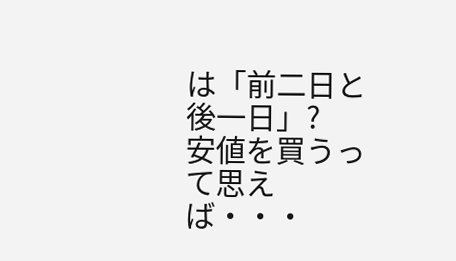は「前二日と後一日」?
安値を買うって思えば・・・